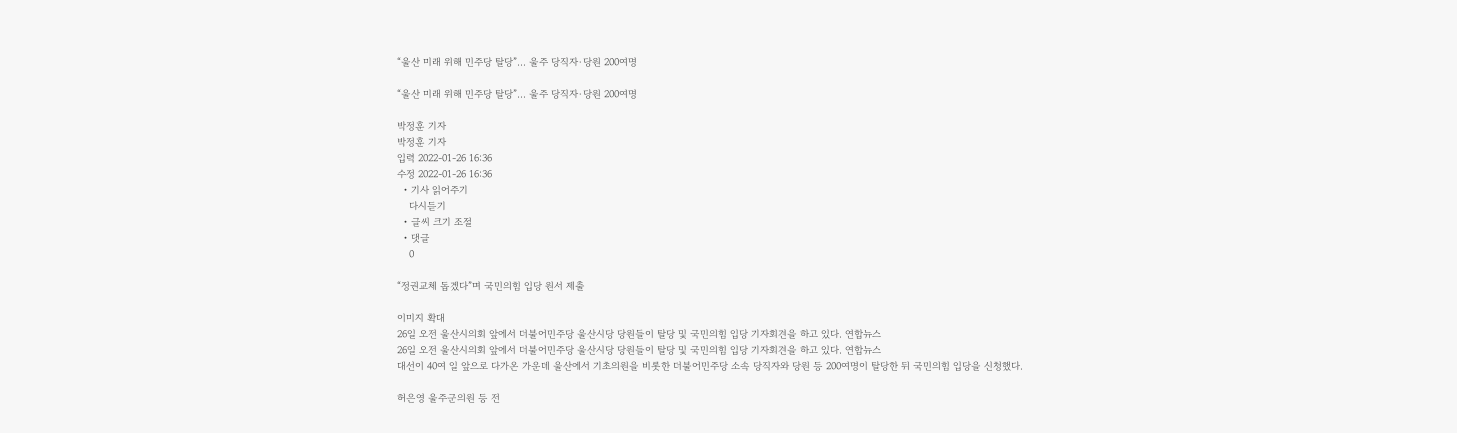“울산 미래 위해 민주당 탈당”… 울주 당직자·당원 200여명

“울산 미래 위해 민주당 탈당”… 울주 당직자·당원 200여명

박정훈 기자
박정훈 기자
입력 2022-01-26 16:36
수정 2022-01-26 16:36
  • 기사 읽어주기
    다시듣기
  • 글씨 크기 조절
  • 댓글
    0

“정권교체 돕겠다”며 국민의힘 입당 원서 제출

이미지 확대
26일 오전 울산시의회 앞에서 더불어민주당 울산시당 당원들이 탈당 및 국민의힘 입당 기자회견을 하고 있다. 연합뉴스
26일 오전 울산시의회 앞에서 더불어민주당 울산시당 당원들이 탈당 및 국민의힘 입당 기자회견을 하고 있다. 연합뉴스
대선이 40여 일 앞으로 다가온 가운데 울산에서 기초의원을 비롯한 더불어민주당 소속 당직자와 당원 등 200여명이 탈당한 뒤 국민의힘 입당을 신청했다.

허은영 울주군의원 등 전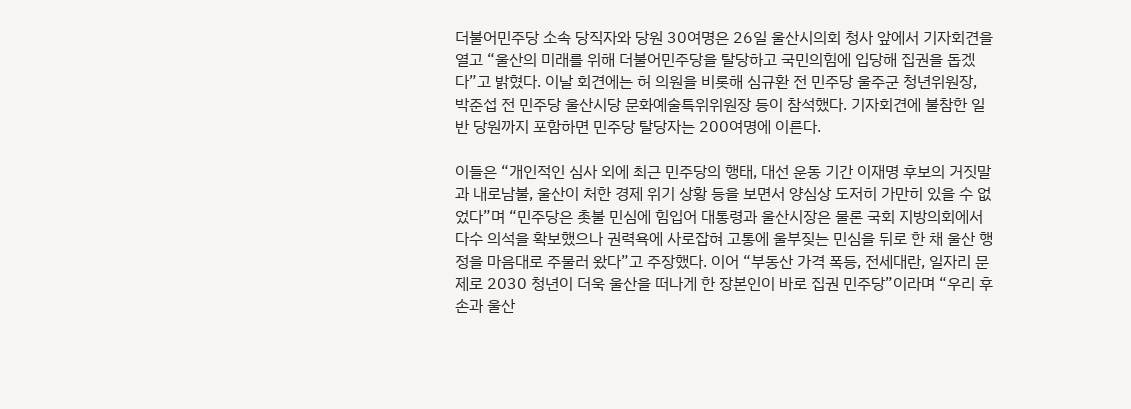더불어민주당 소속 당직자와 당원 30여명은 26일 울산시의회 청사 앞에서 기자회견을 열고 “울산의 미래를 위해 더불어민주당을 탈당하고 국민의힘에 입당해 집권을 돕겠다”고 밝혔다. 이날 회견에는 허 의원을 비롯해 심규환 전 민주당 울주군 청년위원장, 박준섭 전 민주당 울산시당 문화예술특위위원장 등이 참석했다. 기자회견에 불참한 일반 당원까지 포함하면 민주당 탈당자는 200여명에 이른다.

이들은 “개인적인 심사 외에 최근 민주당의 행태, 대선 운동 기간 이재명 후보의 거짓말과 내로남불, 울산이 처한 경제 위기 상황 등을 보면서 양심상 도저히 가만히 있을 수 없었다”며 “민주당은 촛불 민심에 힘입어 대통령과 울산시장은 물론 국회 지방의회에서 다수 의석을 확보했으나 권력욕에 사로잡혀 고통에 울부짖는 민심을 뒤로 한 채 울산 행정을 마음대로 주물러 왔다”고 주장했다. 이어 “부동산 가격 폭등, 전세대란, 일자리 문제로 2030 청년이 더욱 울산을 떠나게 한 장본인이 바로 집권 민주당”이라며 “우리 후손과 울산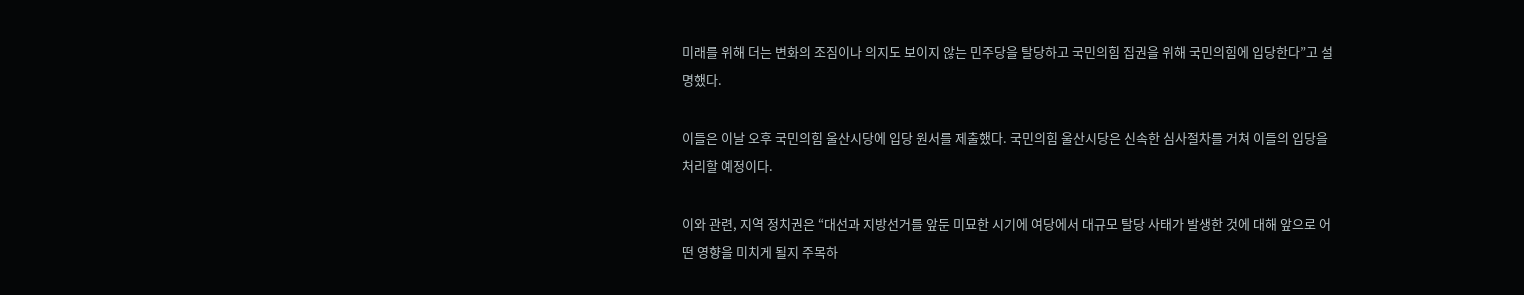미래를 위해 더는 변화의 조짐이나 의지도 보이지 않는 민주당을 탈당하고 국민의힘 집권을 위해 국민의힘에 입당한다”고 설명했다.

이들은 이날 오후 국민의힘 울산시당에 입당 원서를 제출했다. 국민의힘 울산시당은 신속한 심사절차를 거쳐 이들의 입당을 처리할 예정이다.

이와 관련, 지역 정치권은 “대선과 지방선거를 앞둔 미묘한 시기에 여당에서 대규모 탈당 사태가 발생한 것에 대해 앞으로 어떤 영향을 미치게 될지 주목하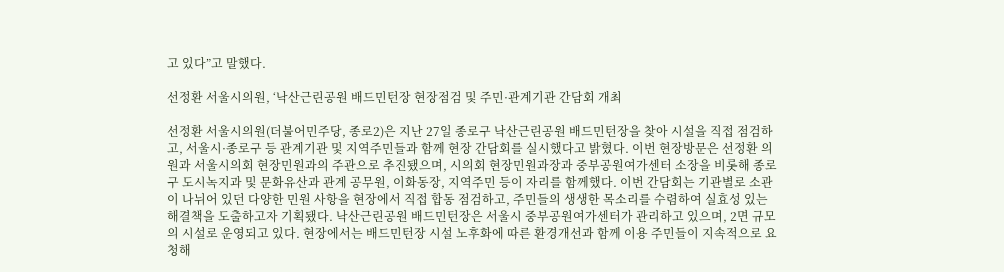고 있다”고 말했다.

선정환 서울시의원, ‘낙산근린공원 배드민턴장 현장점검 및 주민·관계기관 간담회 개최

선정환 서울시의원(더불어민주당, 종로2)은 지난 27일 종로구 낙산근린공원 배드민턴장을 찾아 시설을 직접 점검하고, 서울시·종로구 등 관계기관 및 지역주민들과 함께 현장 간담회를 실시했다고 밝혔다. 이번 현장방문은 선정환 의원과 서울시의회 현장민원과의 주관으로 추진됐으며, 시의회 현장민원과장과 중부공원여가센터 소장을 비롯해 종로구 도시녹지과 및 문화유산과 관계 공무원, 이화동장, 지역주민 등이 자리를 함께했다. 이번 간담회는 기관별로 소관이 나뉘어 있던 다양한 민원 사항을 현장에서 직접 합동 점검하고, 주민들의 생생한 목소리를 수렴하여 실효성 있는 해결책을 도출하고자 기획됐다. 낙산근린공원 배드민턴장은 서울시 중부공원여가센터가 관리하고 있으며, 2면 규모의 시설로 운영되고 있다. 현장에서는 배드민턴장 시설 노후화에 따른 환경개선과 함께 이용 주민들이 지속적으로 요청해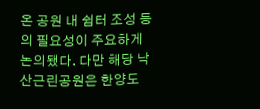온 공원 내 쉼터 조성 등의 필요성이 주요하게 논의됐다. 다만 해당 낙산근린공원은 한양도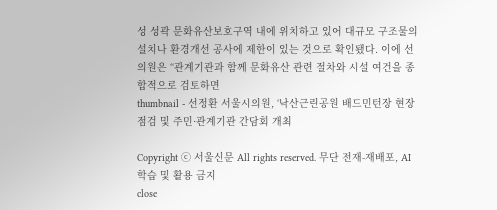성 성곽 문화유산보호구역 내에 위치하고 있어 대규모 구조물의 설치나 환경개선 공사에 제한이 있는 것으로 확인됐다. 이에 선 의원은 “관계기관과 함께 문화유산 관련 절차와 시설 여건을 종합적으로 검토하면
thumbnail - 선정환 서울시의원, ‘낙산근린공원 배드민턴장 현장점검 및 주민·관계기관 간담회 개최

Copyright ⓒ 서울신문 All rights reserved. 무단 전재-재배포, AI 학습 및 활용 금지
close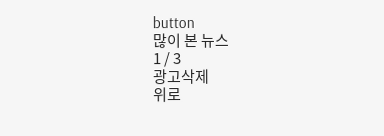button
많이 본 뉴스
1 / 3
광고삭제
위로